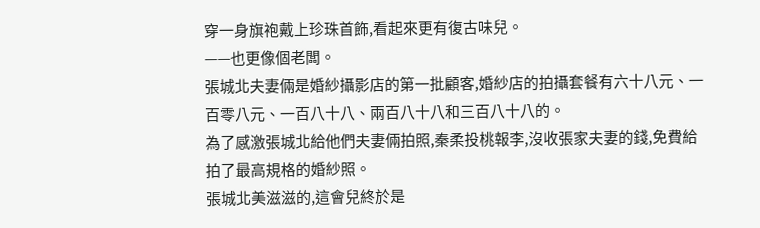穿一身旗袍戴上珍珠首飾,看起來更有復古味兒。
——也更像個老闆。
張城北夫妻倆是婚紗攝影店的第一批顧客,婚紗店的拍攝套餐有六十八元、一百零八元、一百八十八、兩百八十八和三百八十八的。
為了感激張城北給他們夫妻倆拍照,秦柔投桃報李,沒收張家夫妻的錢,免費給拍了最高規格的婚紗照。
張城北美滋滋的,這會兒終於是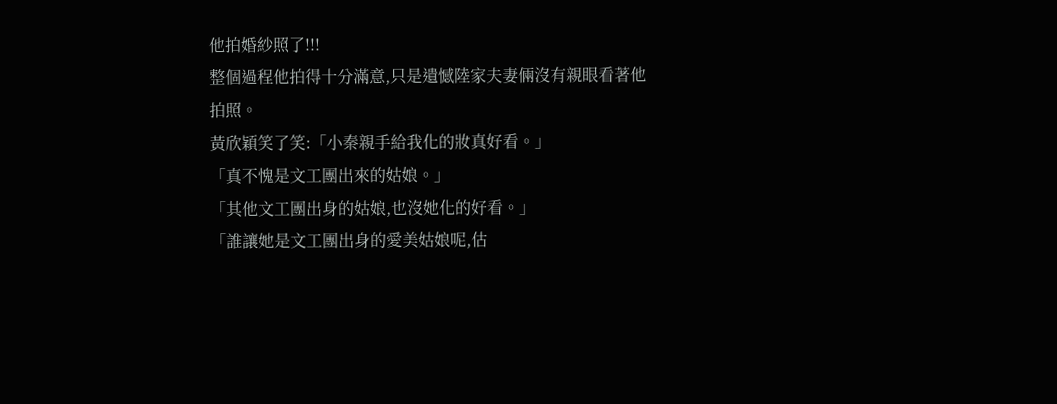他拍婚紗照了!!!
整個過程他拍得十分滿意,只是遺憾陸家夫妻倆沒有親眼看著他拍照。
黃欣穎笑了笑:「小秦親手給我化的妝真好看。」
「真不愧是文工團出來的姑娘。」
「其他文工團出身的姑娘,也沒她化的好看。」
「誰讓她是文工團出身的愛美姑娘呢,估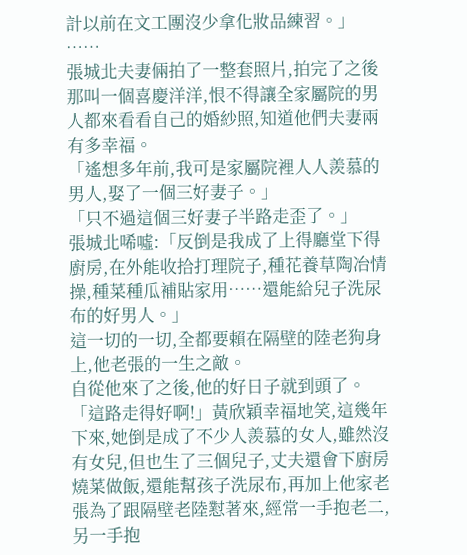計以前在文工團沒少拿化妝品練習。」
……
張城北夫妻倆拍了一整套照片,拍完了之後那叫一個喜慶洋洋,恨不得讓全家屬院的男人都來看看自己的婚紗照,知道他們夫妻兩有多幸福。
「遙想多年前,我可是家屬院裡人人羨慕的男人,娶了一個三好妻子。」
「只不過這個三好妻子半路走歪了。」
張城北唏噓:「反倒是我成了上得廳堂下得廚房,在外能收拾打理院子,種花養草陶冶情操,種菜種瓜補貼家用……還能給兒子洗尿布的好男人。」
這一切的一切,全都要賴在隔壁的陸老狗身上,他老張的一生之敵。
自從他來了之後,他的好日子就到頭了。
「這路走得好啊!」黃欣穎幸福地笑,這幾年下來,她倒是成了不少人羨慕的女人,雖然沒有女兒,但也生了三個兒子,丈夫還會下廚房燒菜做飯,還能幫孩子洗尿布,再加上他家老張為了跟隔壁老陸懟著來,經常一手抱老二,另一手抱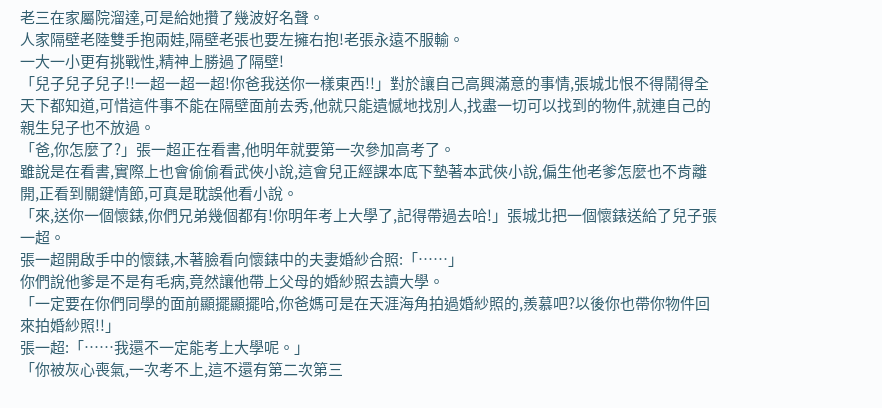老三在家屬院溜達,可是給她攢了幾波好名聲。
人家隔壁老陸雙手抱兩娃,隔壁老張也要左擁右抱!老張永遠不服輸。
一大一小更有挑戰性,精神上勝過了隔壁!
「兒子兒子兒子!!一超一超一超!你爸我送你一樣東西!!」對於讓自己高興滿意的事情,張城北恨不得鬧得全天下都知道,可惜這件事不能在隔壁面前去秀,他就只能遺憾地找別人,找盡一切可以找到的物件,就連自己的親生兒子也不放過。
「爸,你怎麼了?」張一超正在看書,他明年就要第一次參加高考了。
雖說是在看書,實際上也會偷偷看武俠小說,這會兒正經課本底下墊著本武俠小說,偏生他老爹怎麼也不肯離開,正看到關鍵情節,可真是耽誤他看小說。
「來,送你一個懷錶,你們兄弟幾個都有!你明年考上大學了,記得帶過去哈!」張城北把一個懷錶送給了兒子張一超。
張一超開啟手中的懷錶,木著臉看向懷錶中的夫妻婚紗合照:「……」
你們說他爹是不是有毛病,竟然讓他帶上父母的婚紗照去讀大學。
「一定要在你們同學的面前顯擺顯擺哈,你爸媽可是在天涯海角拍過婚紗照的,羨慕吧?以後你也帶你物件回來拍婚紗照!!」
張一超:「……我還不一定能考上大學呢。」
「你被灰心喪氣,一次考不上,這不還有第二次第三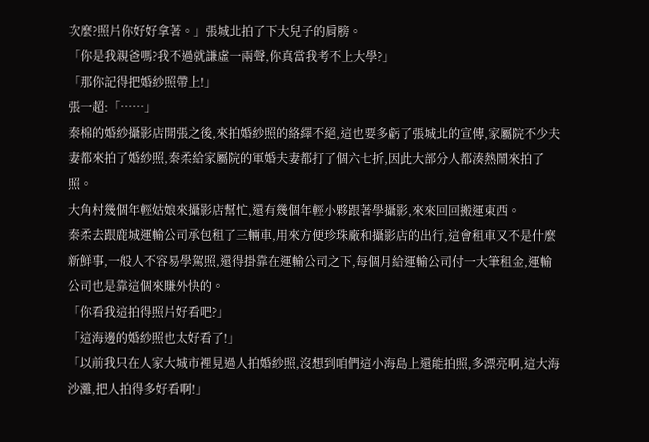次麼?照片你好好拿著。」張城北拍了下大兒子的肩膀。
「你是我親爸嗎?我不過就謙虛一兩聲,你真當我考不上大學?」
「那你記得把婚紗照帶上!」
張一超:「……」
秦棉的婚紗攝影店開張之後,來拍婚紗照的絡繹不絕,這也要多虧了張城北的宣傳,家屬院不少夫妻都來拍了婚紗照,秦柔給家屬院的軍婚夫妻都打了個六七折,因此大部分人都湊熱鬧來拍了照。
大角村幾個年輕姑娘來攝影店幫忙,還有幾個年輕小夥跟著學攝影,來來回回搬運東西。
秦柔去跟鹿城運輸公司承包租了三輛車,用來方便珍珠廠和攝影店的出行,這會租車又不是什麼新鮮事,一般人不容易學駕照,還得掛靠在運輸公司之下,每個月給運輸公司付一大筆租金,運輸公司也是靠這個來賺外快的。
「你看我這拍得照片好看吧?」
「這海邊的婚紗照也太好看了!」
「以前我只在人家大城市裡見過人拍婚紗照,沒想到咱們這小海島上還能拍照,多漂亮啊,這大海沙灘,把人拍得多好看啊!」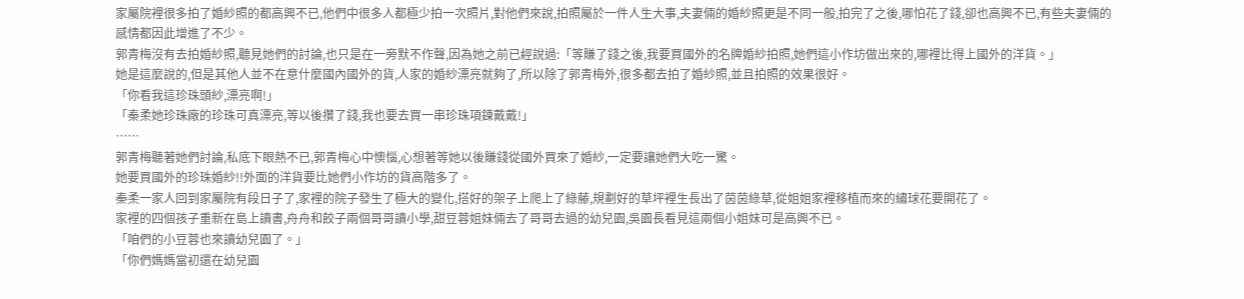家屬院裡很多拍了婚紗照的都高興不已,他們中很多人都極少拍一次照片,對他們來說,拍照屬於一件人生大事,夫妻倆的婚紗照更是不同一般,拍完了之後,哪怕花了錢,卻也高興不已,有些夫妻倆的感情都因此增進了不少。
郭青梅沒有去拍婚紗照,聽見她們的討論,也只是在一旁默不作聲,因為她之前已經說過:「等賺了錢之後,我要買國外的名牌婚紗拍照,她們這小作坊做出來的,哪裡比得上國外的洋貨。」
她是這麼說的,但是其他人並不在意什麼國內國外的貨,人家的婚紗漂亮就夠了,所以除了郭青梅外,很多都去拍了婚紗照,並且拍照的效果很好。
「你看我這珍珠頭紗,漂亮啊!」
「秦柔她珍珠廠的珍珠可真漂亮,等以後攢了錢,我也要去買一串珍珠項鍊戴戴!」
……
郭青梅聽著她們討論,私底下眼熱不已,郭青梅心中懊惱,心想著等她以後賺錢從國外買來了婚紗,一定要讓她們大吃一驚。
她要買國外的珍珠婚紗!!外面的洋貨要比她們小作坊的貨高階多了。
秦柔一家人回到家屬院有段日子了,家裡的院子發生了極大的變化,搭好的架子上爬上了綠藤,規劃好的草坪裡生長出了茵茵綠草,從姐姐家裡移植而來的繡球花要開花了。
家裡的四個孩子重新在島上讀書,舟舟和餃子兩個哥哥讀小學,甜豆蓉姐妹倆去了哥哥去過的幼兒園,吳園長看見這兩個小姐妹可是高興不已。
「咱們的小豆蓉也來讀幼兒園了。」
「你們媽媽當初還在幼兒園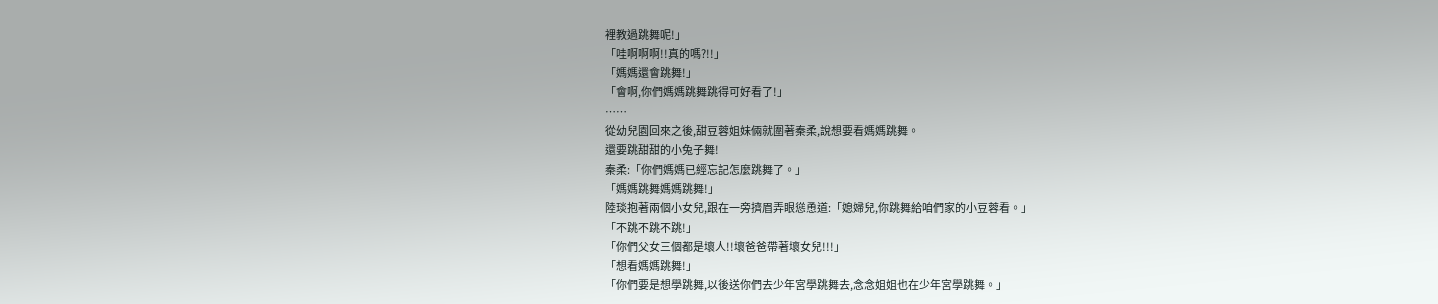裡教過跳舞呢!」
「哇啊啊啊!!真的嗎?!!」
「媽媽還會跳舞!」
「會啊,你們媽媽跳舞跳得可好看了!」
……
從幼兒園回來之後,甜豆蓉姐妹倆就圍著秦柔,說想要看媽媽跳舞。
還要跳甜甜的小兔子舞!
秦柔:「你們媽媽已經忘記怎麼跳舞了。」
「媽媽跳舞媽媽跳舞!」
陸琰抱著兩個小女兒,跟在一旁擠眉弄眼慫恿道:「媳婦兒,你跳舞給咱們家的小豆蓉看。」
「不跳不跳不跳!」
「你們父女三個都是壞人!!壞爸爸帶著壞女兒!!!」
「想看媽媽跳舞!」
「你們要是想學跳舞,以後送你們去少年宮學跳舞去,念念姐姐也在少年宮學跳舞。」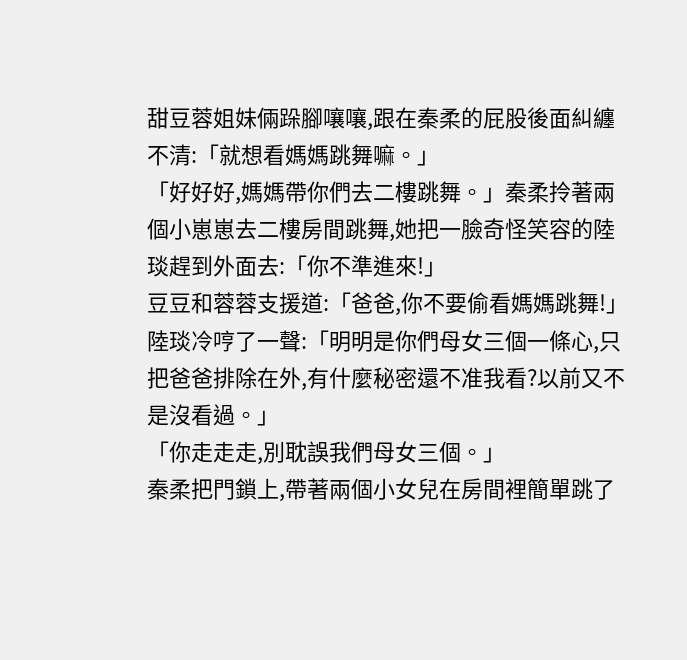甜豆蓉姐妹倆跺腳嚷嚷,跟在秦柔的屁股後面糾纏不清:「就想看媽媽跳舞嘛。」
「好好好,媽媽帶你們去二樓跳舞。」秦柔拎著兩個小崽崽去二樓房間跳舞,她把一臉奇怪笑容的陸琰趕到外面去:「你不準進來!」
豆豆和蓉蓉支援道:「爸爸,你不要偷看媽媽跳舞!」
陸琰冷哼了一聲:「明明是你們母女三個一條心,只把爸爸排除在外,有什麼秘密還不准我看?以前又不是沒看過。」
「你走走走,別耽誤我們母女三個。」
秦柔把門鎖上,帶著兩個小女兒在房間裡簡單跳了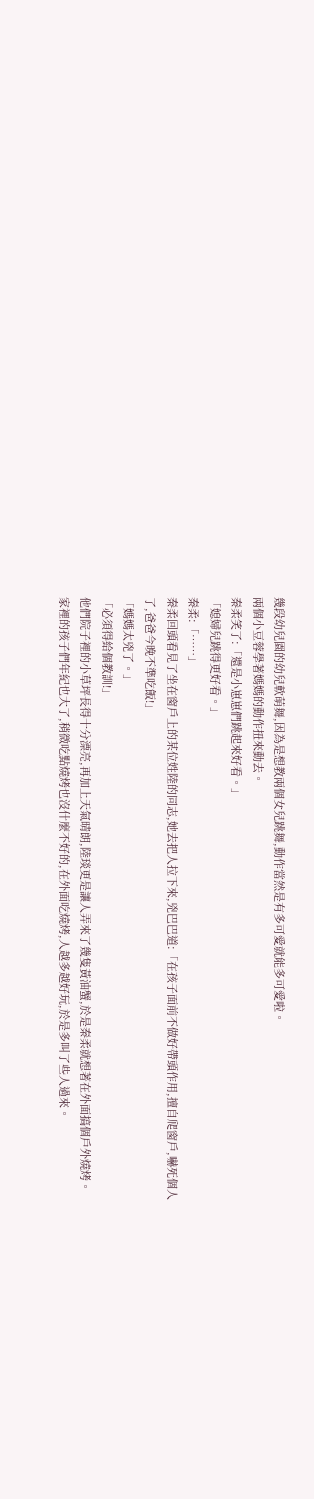幾段幼兒園的幼兒軟萌舞,因為是想教兩個女兒跳舞,動作當然是有多可愛就能多可愛啦。
兩個小豆蓉學著媽媽的動作扭來動去。
秦柔笑了:「還是小崽崽們跳起來好看。」
「媳婦兒跳得更好看。」
秦柔:「……」
秦柔回頭看見了坐在窗戶上的某位姓陸的同志,她去把人拉下來,兇巴巴道:「在孩子面前不做好帶頭作用,擅自爬窗戶,嚇死個人了,爸爸今晚不準吃飯!」
「媽媽太兇了。」
「必須得給個教訓!」
他們院子裡的小草坪長得十分漂亮,再加上天氣晴朗,陸琰更是讓人弄來了幾隻黃油蟹,於是秦柔就想著在外面搞個戶外燒烤。
家裡的孩子們年紀也大了,稍微吃點燒烤也沒什麼不好的,在外面吃燒烤,人越多越好玩,於是多叫了些人過來。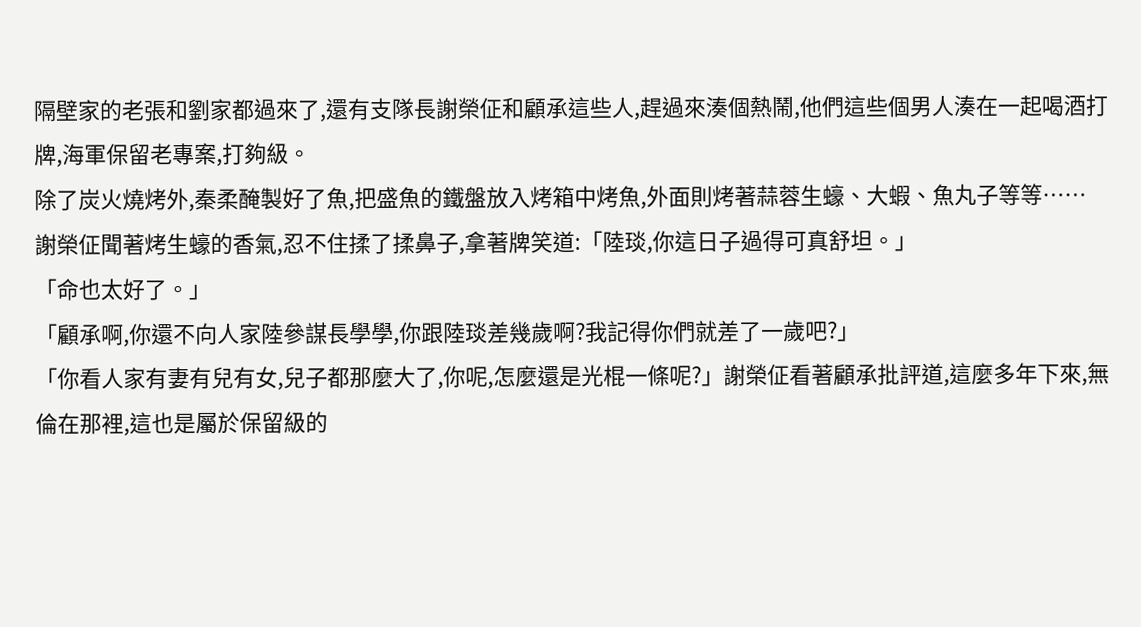隔壁家的老張和劉家都過來了,還有支隊長謝榮佂和顧承這些人,趕過來湊個熱鬧,他們這些個男人湊在一起喝酒打牌,海軍保留老專案,打夠級。
除了炭火燒烤外,秦柔醃製好了魚,把盛魚的鐵盤放入烤箱中烤魚,外面則烤著蒜蓉生蠔、大蝦、魚丸子等等……
謝榮佂聞著烤生蠔的香氣,忍不住揉了揉鼻子,拿著牌笑道:「陸琰,你這日子過得可真舒坦。」
「命也太好了。」
「顧承啊,你還不向人家陸參謀長學學,你跟陸琰差幾歲啊?我記得你們就差了一歲吧?」
「你看人家有妻有兒有女,兒子都那麼大了,你呢,怎麼還是光棍一條呢?」謝榮佂看著顧承批評道,這麼多年下來,無倫在那裡,這也是屬於保留級的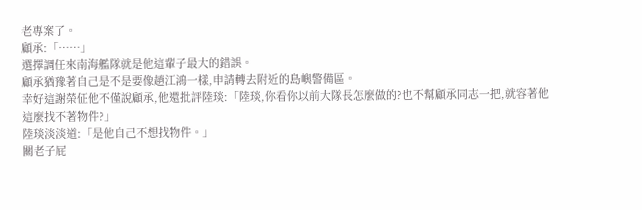老專案了。
顧承:「……」
選擇調任來南海艦隊就是他這輩子最大的錯誤。
顧承猶豫著自己是不是要像趙江鴻一樣,申請轉去附近的島嶼警備區。
幸好這謝榮佂他不僅說顧承,他還批評陸琰:「陸琰,你看你以前大隊長怎麼做的?也不幫顧承同志一把,就容著他這麼找不著物件?」
陸琰淡淡道:「是他自己不想找物件。」
關老子屁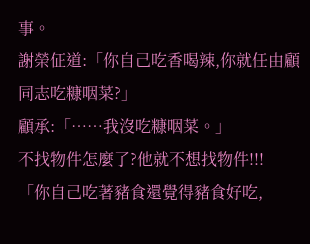事。
謝榮佂道:「你自己吃香喝辣,你就任由顧同志吃糠咽菜?」
顧承:「……我沒吃糠咽菜。」
不找物件怎麼了?他就不想找物件!!!
「你自己吃著豬食還覺得豬食好吃,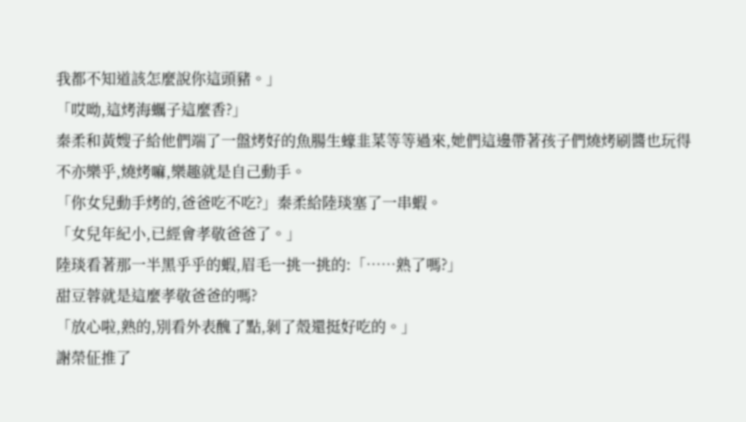我都不知道該怎麼說你這頭豬。」
「哎呦,這烤海蠣子這麼香?」
秦柔和黃嫂子給他們端了一盤烤好的魚腸生蠔韭菜等等過來,她們這邊帶著孩子們燒烤刷醬也玩得不亦樂乎,燒烤嘛,樂趣就是自己動手。
「你女兒動手烤的,爸爸吃不吃?」秦柔給陸琰塞了一串蝦。
「女兒年紀小,已經會孝敬爸爸了。」
陸琰看著那一半黑乎乎的蝦,眉毛一挑一挑的:「……熟了嗎?」
甜豆蓉就是這麼孝敬爸爸的嗎?
「放心啦,熟的,別看外表醜了點,剝了殼還挺好吃的。」
謝榮佂推了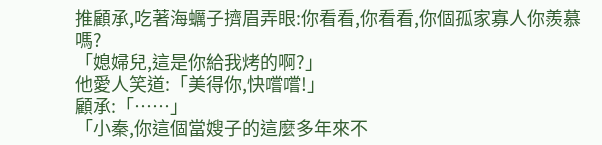推顧承,吃著海蠣子擠眉弄眼:你看看,你看看,你個孤家寡人你羨慕嗎?
「媳婦兒,這是你給我烤的啊?」
他愛人笑道:「美得你,快嚐嚐!」
顧承:「……」
「小秦,你這個當嫂子的這麼多年來不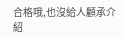合格哦,也沒給人顧承介紹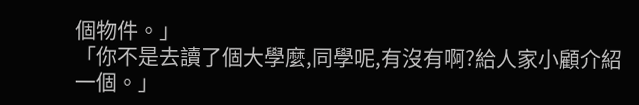個物件。」
「你不是去讀了個大學麼,同學呢,有沒有啊?給人家小顧介紹一個。」